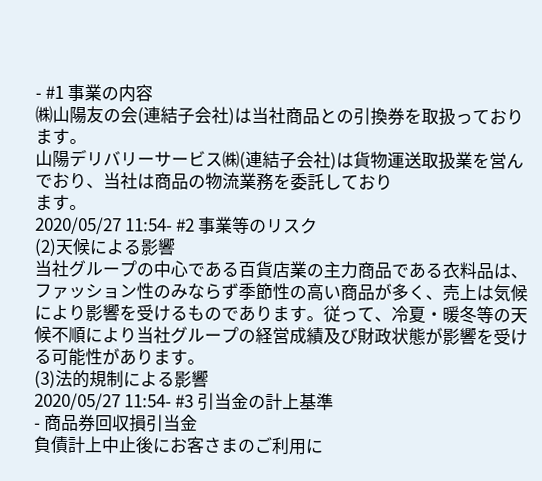- #1 事業の内容
㈱山陽友の会(連結子会社)は当社商品との引換券を取扱っております。
山陽デリバリーサービス㈱(連結子会社)は貨物運送取扱業を営んでおり、当社は商品の物流業務を委託しており
ます。
2020/05/27 11:54- #2 事業等のリスク
(2)天候による影響
当社グループの中心である百貨店業の主力商品である衣料品は、ファッション性のみならず季節性の高い商品が多く、売上は気候により影響を受けるものであります。従って、冷夏・暖冬等の天候不順により当社グループの経営成績及び財政状態が影響を受ける可能性があります。
(3)法的規制による影響
2020/05/27 11:54- #3 引当金の計上基準
- 商品券回収損引当金
負債計上中止後にお客さまのご利用に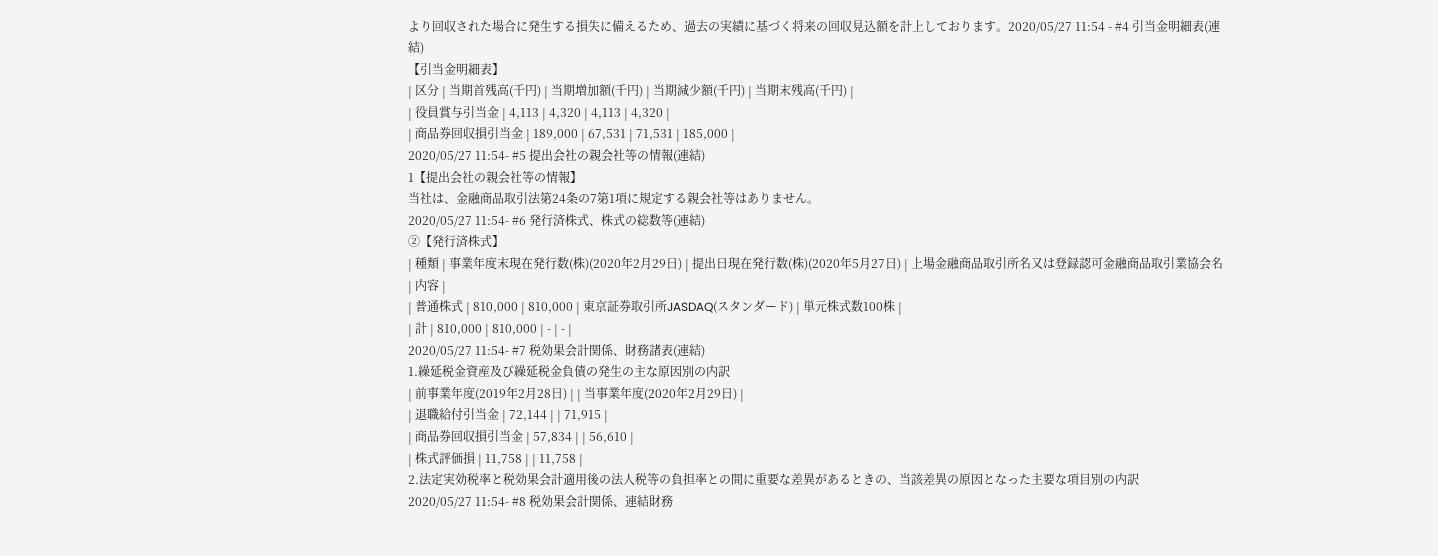より回収された場合に発生する損失に備えるため、過去の実績に基づく将来の回収見込額を計上しております。2020/05/27 11:54 - #4 引当金明細表(連結)
【引当金明細表】
| 区分 | 当期首残高(千円) | 当期増加額(千円) | 当期減少額(千円) | 当期末残高(千円) |
| 役員賞与引当金 | 4,113 | 4,320 | 4,113 | 4,320 |
| 商品券回収損引当金 | 189,000 | 67,531 | 71,531 | 185,000 |
2020/05/27 11:54- #5 提出会社の親会社等の情報(連結)
1【提出会社の親会社等の情報】
当社は、金融商品取引法第24条の7第1項に規定する親会社等はありません。
2020/05/27 11:54- #6 発行済株式、株式の総数等(連結)
②【発行済株式】
| 種類 | 事業年度末現在発行数(株)(2020年2月29日) | 提出日現在発行数(株)(2020年5月27日) | 上場金融商品取引所名又は登録認可金融商品取引業協会名 | 内容 |
| 普通株式 | 810,000 | 810,000 | 東京証券取引所JASDAQ(スタンダード) | 単元株式数100株 |
| 計 | 810,000 | 810,000 | - | - |
2020/05/27 11:54- #7 税効果会計関係、財務諸表(連結)
1.繰延税金資産及び繰延税金負債の発生の主な原因別の内訳
| 前事業年度(2019年2月28日) | | 当事業年度(2020年2月29日) |
| 退職給付引当金 | 72,144 | | 71,915 |
| 商品券回収損引当金 | 57,834 | | 56,610 |
| 株式評価損 | 11,758 | | 11,758 |
2.法定実効税率と税効果会計適用後の法人税等の負担率との間に重要な差異があるときの、当該差異の原因となった主要な項目別の内訳
2020/05/27 11:54- #8 税効果会計関係、連結財務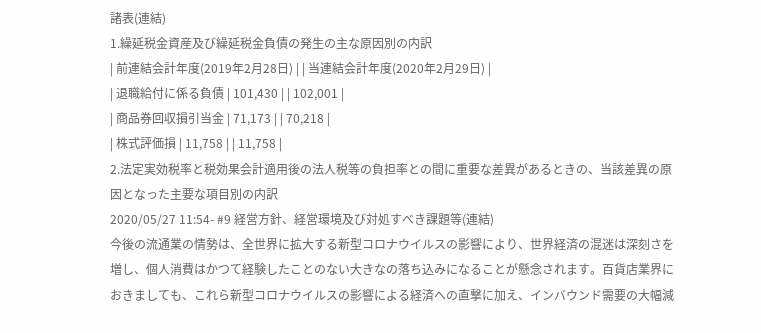諸表(連結)
1.繰延税金資産及び繰延税金負債の発生の主な原因別の内訳
| 前連結会計年度(2019年2月28日) | | 当連結会計年度(2020年2月29日) |
| 退職給付に係る負債 | 101,430 | | 102,001 |
| 商品券回収損引当金 | 71,173 | | 70,218 |
| 株式評価損 | 11,758 | | 11,758 |
2.法定実効税率と税効果会計適用後の法人税等の負担率との間に重要な差異があるときの、当該差異の原因となった主要な項目別の内訳
2020/05/27 11:54- #9 経営方針、経営環境及び対処すべき課題等(連結)
今後の流通業の情勢は、全世界に拡大する新型コロナウイルスの影響により、世界経済の混迷は深刻さを増し、個人消費はかつて経験したことのない大きなの落ち込みになることが懸念されます。百貨店業界におきましても、これら新型コロナウイルスの影響による経済への直撃に加え、インバウンド需要の大幅減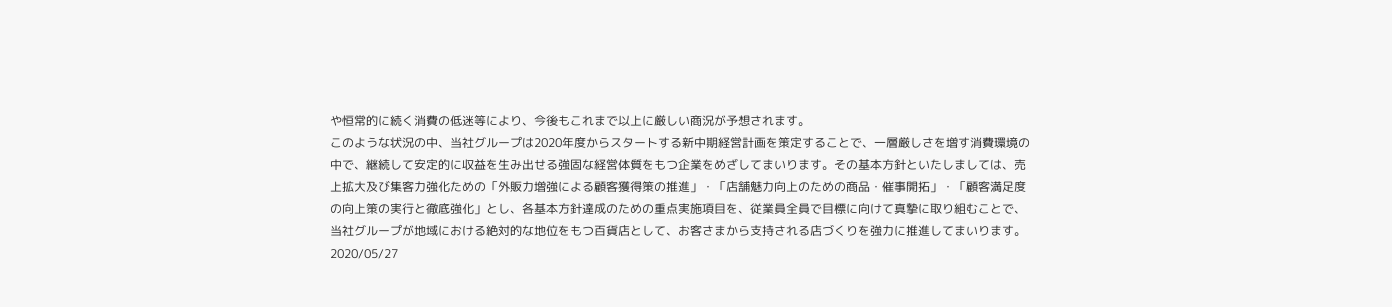や恒常的に続く消費の低迷等により、今後もこれまで以上に厳しい商況が予想されます。
このような状況の中、当社グループは2020年度からスタートする新中期経営計画を策定することで、一層厳しさを増す消費環境の中で、継続して安定的に収益を生み出せる強固な経営体質をもつ企業をめざしてまいります。その基本方針といたしましては、売上拡大及び集客力強化ための「外販力増強による顧客獲得策の推進」・「店舗魅力向上のための商品・催事開拓」・「顧客満足度の向上策の実行と徹底強化」とし、各基本方針達成のための重点実施項目を、従業員全員で目標に向けて真摯に取り組むことで、当社グループが地域における絶対的な地位をもつ百貨店として、お客さまから支持される店づくりを強力に推進してまいります。
2020/05/27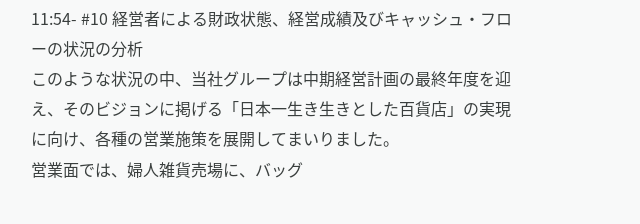11:54- #10 経営者による財政状態、経営成績及びキャッシュ・フローの状況の分析
このような状況の中、当社グループは中期経営計画の最終年度を迎え、そのビジョンに掲げる「日本一生き生きとした百貨店」の実現に向け、各種の営業施策を展開してまいりました。
営業面では、婦人雑貨売場に、バッグ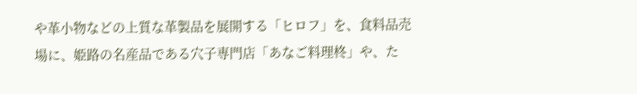や革小物などの上質な革製品を展開する「ヒロフ」を、食料品売場に、姫路の名産品である穴子専門店「あなご料理柊」や、た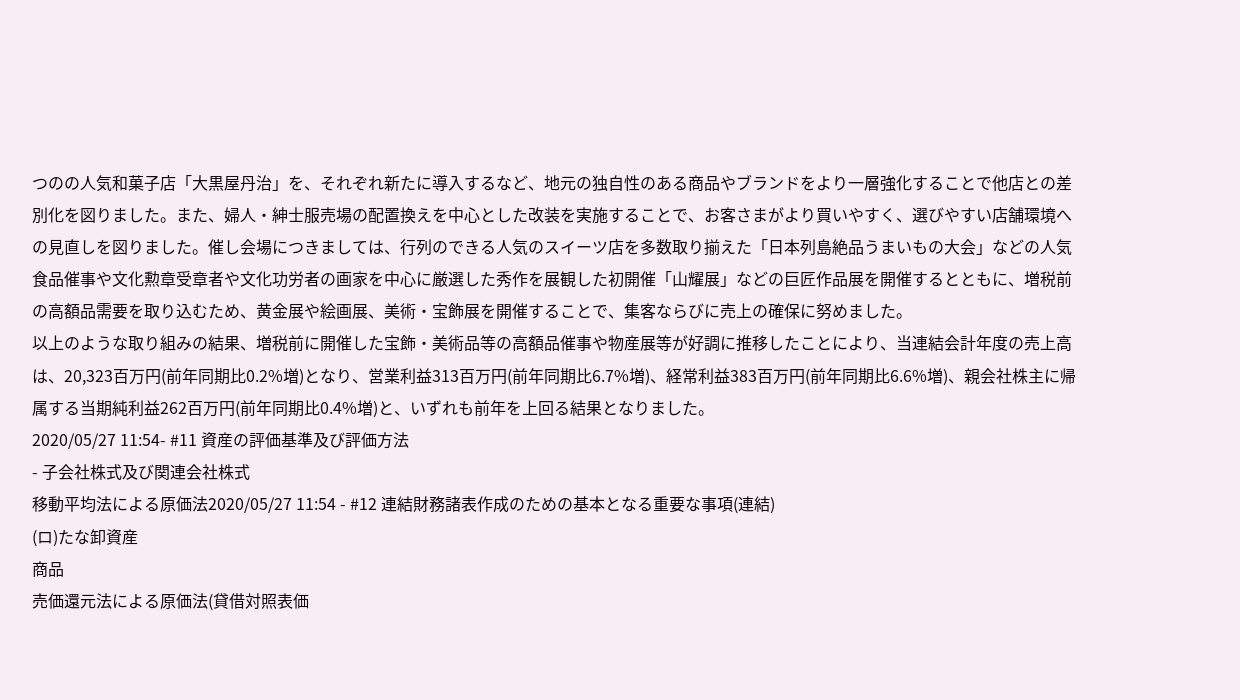つのの人気和菓子店「大黒屋丹治」を、それぞれ新たに導入するなど、地元の独自性のある商品やブランドをより一層強化することで他店との差別化を図りました。また、婦人・紳士服売場の配置換えを中心とした改装を実施することで、お客さまがより買いやすく、選びやすい店舗環境への見直しを図りました。催し会場につきましては、行列のできる人気のスイーツ店を多数取り揃えた「日本列島絶品うまいもの大会」などの人気食品催事や文化勲章受章者や文化功労者の画家を中心に厳選した秀作を展観した初開催「山耀展」などの巨匠作品展を開催するとともに、増税前の高額品需要を取り込むため、黄金展や絵画展、美術・宝飾展を開催することで、集客ならびに売上の確保に努めました。
以上のような取り組みの結果、増税前に開催した宝飾・美術品等の高額品催事や物産展等が好調に推移したことにより、当連結会計年度の売上高は、20,323百万円(前年同期比0.2%増)となり、営業利益313百万円(前年同期比6.7%増)、経常利益383百万円(前年同期比6.6%増)、親会社株主に帰属する当期純利益262百万円(前年同期比0.4%増)と、いずれも前年を上回る結果となりました。
2020/05/27 11:54- #11 資産の評価基準及び評価方法
- 子会社株式及び関連会社株式
移動平均法による原価法2020/05/27 11:54 - #12 連結財務諸表作成のための基本となる重要な事項(連結)
(ロ)たな卸資産
商品
売価還元法による原価法(貸借対照表価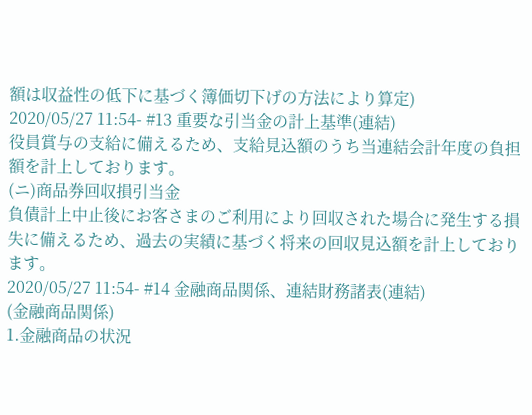額は収益性の低下に基づく簿価切下げの方法により算定)
2020/05/27 11:54- #13 重要な引当金の計上基準(連結)
役員賞与の支給に備えるため、支給見込額のうち当連結会計年度の負担額を計上しております。
(ニ)商品券回収損引当金
負債計上中止後にお客さまのご利用により回収された場合に発生する損失に備えるため、過去の実績に基づく将来の回収見込額を計上しております。
2020/05/27 11:54- #14 金融商品関係、連結財務諸表(連結)
(金融商品関係)
1.金融商品の状況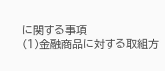に関する事項
(1)金融商品に対する取組方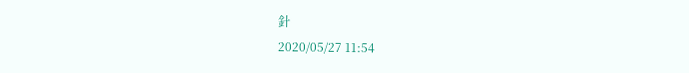針
2020/05/27 11:54